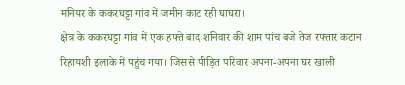मनियर के ककरघट्टा गांव में जमीन काट रही घाघरा।
क्षेत्र के ककरघट्टा गांव में एक हफ्ते बाद शनिवार की शाम पांच बजे तेज रफ्तार कटान रिहायशी इलाके में पहुंच गया। जिससे पीड़ित परिवार अपना-अपना घर खाली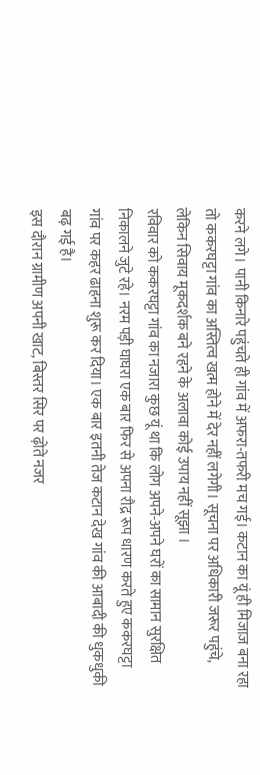करने लगे। पानी किनारे पहुंचते ही गांव में अफरा-तफरी मच गई। कटान का यूं ही मिजाज बना रहा तो ककरघट्टा गांव का अस्तित्व खत्म होने में देर नहीं लगेगी। सूचना पर अधिकारी जरूर पहुंचे, लेकिन सिवाय मूकदर्शक बने रहने के अलावा कोई उपाय नहीं सूझा ।
रविवार को ककरघट्टा गांव का नजारा कुछ यूं था कि लोग अपने-अपने घरों का सामान सुरक्षित निकालने जुटे रहे। नरम पड़ी घाघरा एक बार फिर से अपना रौद्र रूप धारण करते हुए ककरघट्टा गांव पर कहर ढाहना शुरू कर दिया। एक बार इतनी तेज कटान देख गांव की आबादी की धुकधुकी बढ़ गई है।
इस दौरान ग्रामीण अपनी खाट, बिस्तर सिर पर ढ़ोते नजर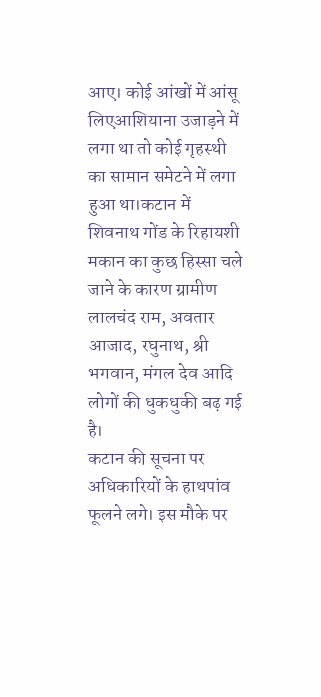आए। कोई आंखों में आंसू लिएआशियाना उजाड़ने में लगा था तो कोई गृहस्थी का सामान समेटने में लगा हुआ था।कटान में शिवनाथ गोंड के रिहायशी मकान का कुछ हिस्सा चले जाने के कारण ग्रामीण लालचंद राम, अवतार आजाद, रघुनाथ, श्री भगवान, मंगल देव आदि लोगों की धुकधुकी बढ़ गई है।
कटान की सूचना पर अधिकारियों के हाथपांव फूलने लगे। इस मौके पर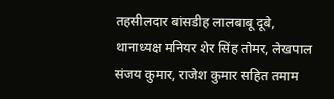तहसीलदार बांसडीह लालबाबू दूबे, थानाध्यक्ष मनियर शेर सिंह तोमर, लेखपाल संजय कुमार, राजेश कुमार सहित तमाम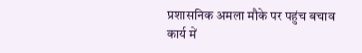प्रशासनिक अमला मौके पर पहुंच बचाव कार्य में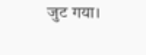जुट गया।